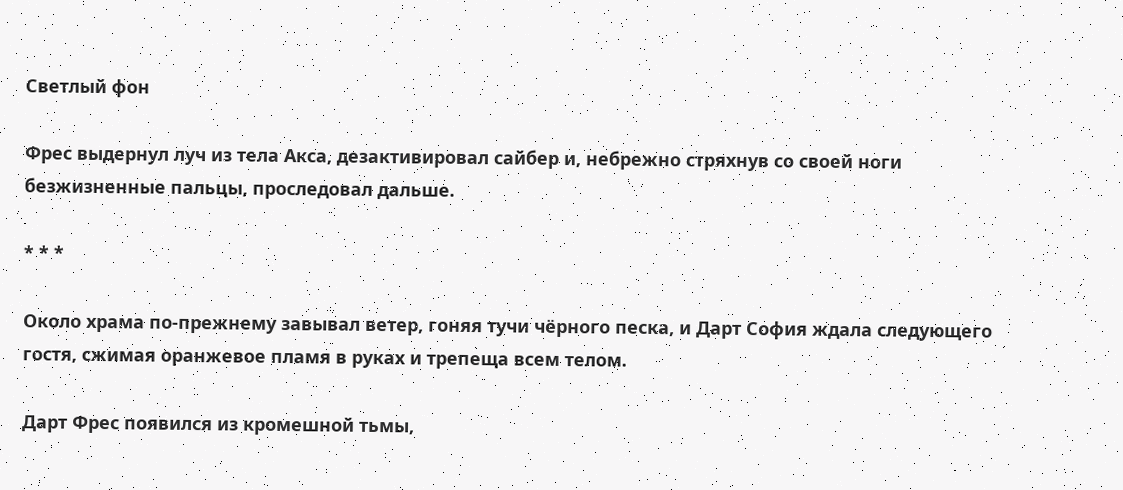Светлый фон

Фрес выдернул луч из тела Акса, дезактивировал сайбер и, небрежно стряхнув со своей ноги безжизненные пальцы, проследовал дальше.

* * *

Около храма по-прежнему завывал ветер, гоняя тучи чёрного песка, и Дарт София ждала следующего гостя, сжимая оранжевое пламя в руках и трепеща всем телом.

Дарт Фрес появился из кромешной тьмы,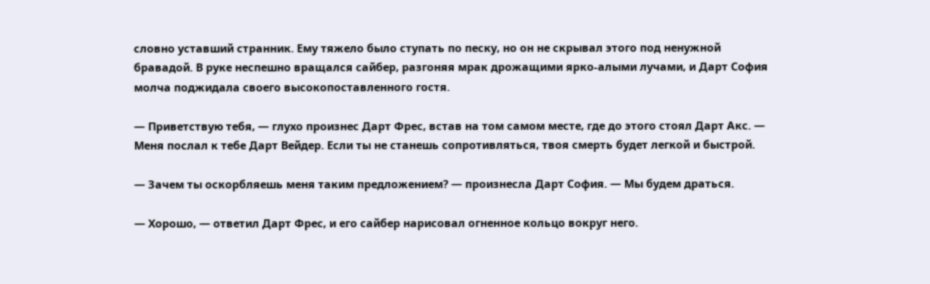словно уставший странник. Ему тяжело было ступать по песку, но он не скрывал этого под ненужной бравадой. В руке неспешно вращался сайбер, разгоняя мрак дрожащими ярко-алыми лучами, и Дарт София молча поджидала своего высокопоставленного гостя.

— Приветствую тебя, — глухо произнес Дарт Фрес, встав на том самом месте, где до этого стоял Дарт Акс. — Меня послал к тебе Дарт Вейдер. Если ты не станешь сопротивляться, твоя смерть будет легкой и быстрой.

— Зачем ты оскорбляешь меня таким предложением? — произнесла Дарт София. — Мы будем драться.

— Хорошо, — ответил Дарт Фрес, и его сайбер нарисовал огненное кольцо вокруг него.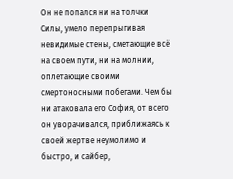Он не попался ни на толчки Силы, умело перепрыгивая невидимые стены, сметающие всё на своем пути, ни на молнии, оплетающие своими смертоносными побегами. Чем бы ни атаковала его София, от всего он уворачивался, приближаясь к своей жертве неумолимо и быстро, и сайбер,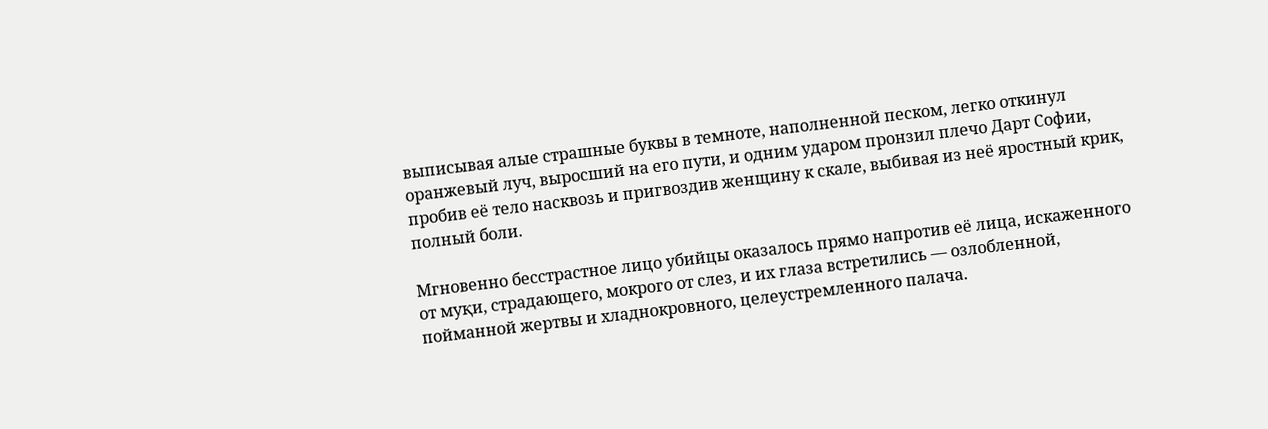выписывая алые страшные буквы в темноте, наполненной песком, легко откинул оранжевый луч, выросший на его пути, и одним ударом пронзил плечо Дарт Софии, пробив её тело насквозь и пригвоздив женщину к скале, выбивая из неё яростный крик, полный боли.

Мгновенно бесстрастное лицо убийцы оказалось прямо напротив её лица, искаженного от муқи, страдающего, мокрого от слез, и их глаза встретились — озлобленной, пойманной жертвы и хладнокровного, целеустремленного палача.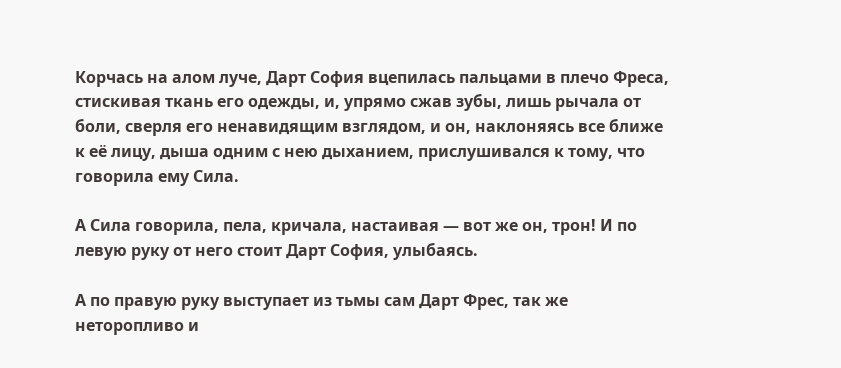Корчась на алом луче, Дарт София вцепилась пальцами в плечо Фреса, стискивая ткань его одежды, и, упрямо сжав зубы, лишь рычала от боли, сверля его ненавидящим взглядом, и он, наклоняясь все ближе к её лицу, дыша одним с нею дыханием, прислушивался к тому, что говорила ему Сила.

А Сила говорила, пела, кричала, настаивая — вот же он, трон! И по левую руку от него стоит Дарт София, улыбаясь.

А по правую руку выступает из тьмы сам Дарт Фрес, так же неторопливо и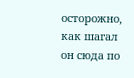осторожно, как шагал он сюда по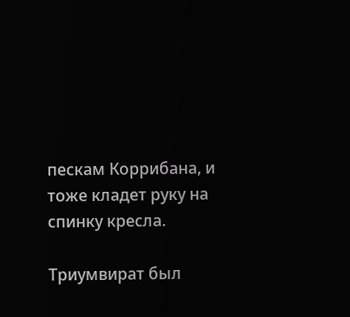пескам Коррибана, и тоже кладет руку на спинку кресла.

Триумвират был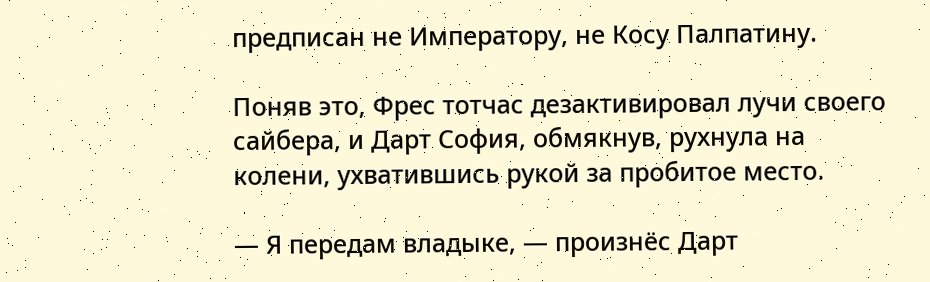предписан не Императору, не Косу Палпатину.

Поняв это, Фрес тотчас дезактивировал лучи своего сайбера, и Дарт София, обмякнув, рухнула на колени, ухватившись рукой за пробитое место.

— Я передам владыке, — произнёс Дарт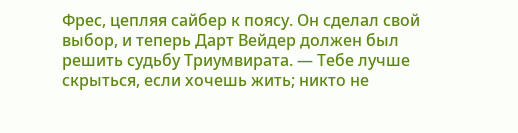Фрес, цепляя сайбер к поясу. Он сделал свой выбор, и теперь Дарт Вейдер должен был решить судьбу Триумвирата. — Тебе лучше скрыться, если хочешь жить; никто не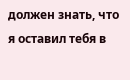должен знать, что я оставил тебя в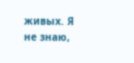живых. Я не знаю,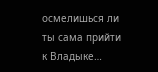осмелишься ли ты сама прийти к Владыке…